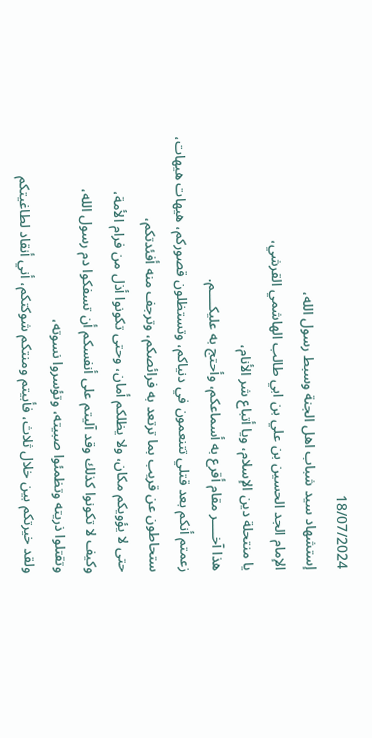18/07/2024
إستشهاد سيد شباب اهل الجنة وسبط رسول الله،
الإمام الجد الحسين بن علي بن ابي طالب الهاشمي القرشي،
يا منتحلة دين الإسلام، ويا أتباع شر الأنام،
هذا آخــــر مقام أقرع به أسماعكم، وأحتج به عليكــــم.
زعمتم أنكم بعد قتلي تتنعمون في دنياكم، وتستظلون قصوركم، هيهات هيهات،
ستحاطون عن قريب بما ترتعد به فرائصكم، وترجف منه أفئدتكم،
حتى لا يؤويكم مكان، ولا يظلكم أمان، وحتى تكونوا أذل من فرام الأمة،
وكيف لا تكونوا كذلك وقد آليتم على أنفسكم أن تسفكوا دم رسول الله،
وتقتلوا ذريته وتظمئوا صبيته، وتؤسروا نسوته،
ولقد خيرتكم بين خلال ثلاث، فأبيتم ومنتكم شوكتكم، أني أنقاد لطاغيتكم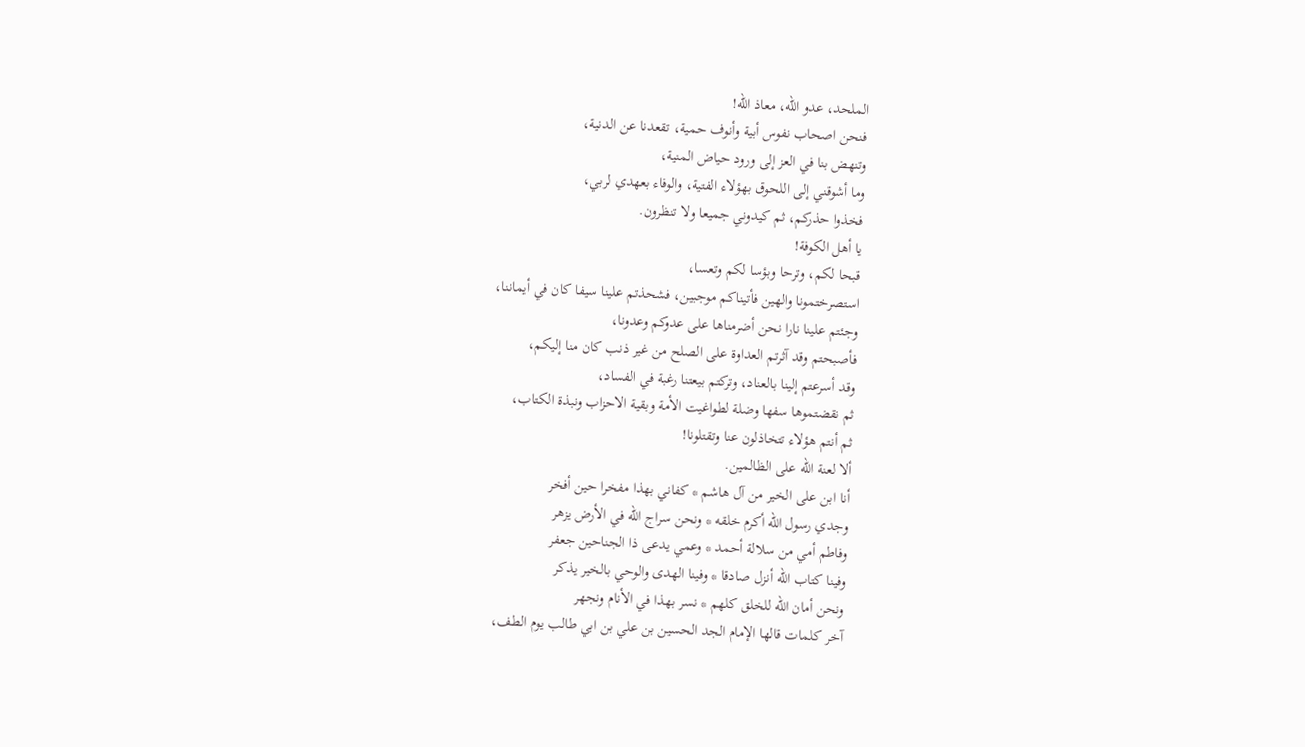الملحد، عدو الله، معاذ الله!
فنحن اصحاب نفوس أبية وأنوف حمية، تقعدنا عن الدنية،
وتنهض بنا في العز إلى ورود حياض المنية،
وما أشوقني إلى اللحوق بهؤلاء الفتية، والوفاء بعهدي لربي،
فخذوا حذركم، ثم كيدوني جميعا ولا تنظرون.
يا أهل الكوفة!
قبحا لكم، وترحا وبؤسا لكم وتعسا،
استصرختمونا والهين فأتيناكم موجبين، فشحذتم علينا سيفا كان في أيماننا،
وجئتم علينا نارا نحن أضرمناها على عدوكم وعدونا،
فأصبحتم وقد آثرتم العداوة على الصلح من غير ذنب كان منا إليكم،
وقد أسرعتم إلينا بالعناد، وتركتم بيعتنا رغبة في الفساد،
ثم نقضتموها سفها وضلة لطواغيت الأمة وبقية الاحزاب ونبذة الكتاب،
ثم أنتم هؤلاء تتخاذلون عنا وتقتلونا!
ألا لعنة الله على الظالمين.
أنا ابن على الخير من آل هاشم * كفاني بهذا مفخرا حين أفخر
وجدي رسول الله أكرم خلقه * ونحن سراج الله في الأرض يزهر
وفاطم أمي من سلالة أحمد * وعمي يدعى ذا الجناحين جعفر
وفينا كتاب الله أنزل صادقا * وفينا الهدى والوحي بالخير يذكر
ونحن أمان الله للخلق كلهم * نسر بهذا في الأنام ونجهر
آخر كلمات قالها الإمام الجد الحسين بن علي بن ابي طالب يوم الطف،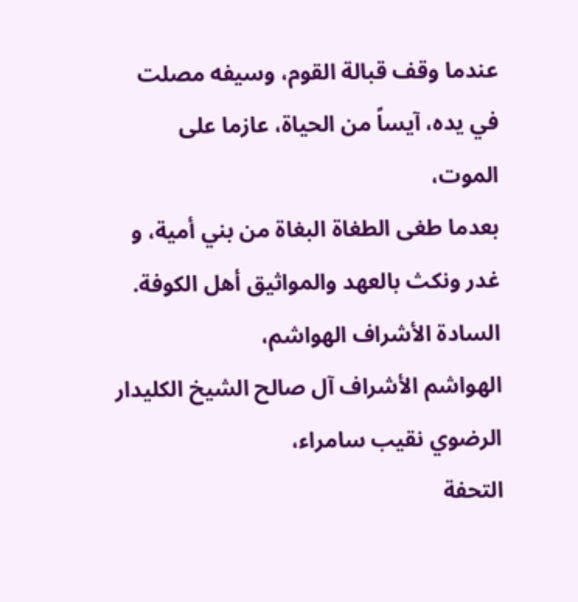عندما وقف قبالة القوم، وسيفه مصلت في يده، آيساً من الحياة، عازما على الموت،
بعدما طغى الطغاة البغاة من بني أمية، و غدر ونكث بالعهد والمواثيق أهل الكوفة.
السادة الأشراف الهواشم،
الهواشم الأشراف آل صالح الشيخ الكليدار الرضوي نقيب سامراء،
التحفة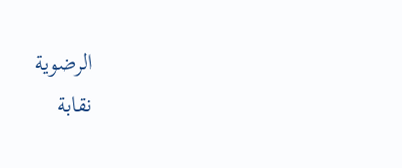الرضوية
نقابة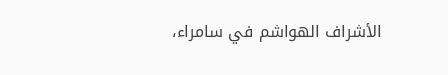الأشراف الهواشم في سامراء،